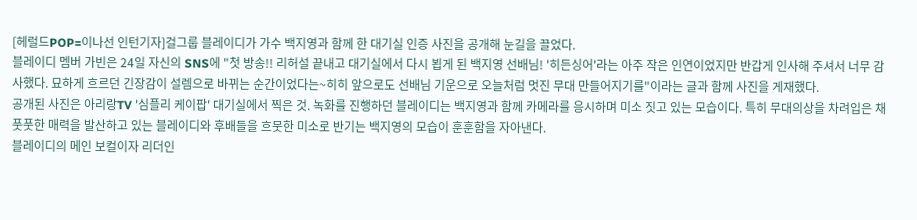[헤럴드POP=이나선 인턴기자]걸그룹 블레이디가 가수 백지영과 함께 한 대기실 인증 사진을 공개해 눈길을 끌었다.
블레이디 멤버 가빈은 24일 자신의 SNS에 "첫 방송!! 리허설 끝내고 대기실에서 다시 뵙게 된 백지영 선배님! '히든싱어'라는 아주 작은 인연이었지만 반갑게 인사해 주셔서 너무 감사했다. 묘하게 흐르던 긴장감이 설렘으로 바뀌는 순간이었다는~히히 앞으로도 선배님 기운으로 오늘처럼 멋진 무대 만들어지기를"이라는 글과 함께 사진을 게재했다.
공개된 사진은 아리랑TV '심플리 케이팝' 대기실에서 찍은 것. 녹화를 진행하던 블레이디는 백지영과 함께 카메라를 응시하며 미소 짓고 있는 모습이다. 특히 무대의상을 차려입은 채 풋풋한 매력을 발산하고 있는 블레이디와 후배들을 흐뭇한 미소로 반기는 백지영의 모습이 훈훈함을 자아낸다.
블레이디의 메인 보컬이자 리더인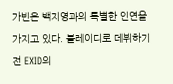가빈은 백지영과의 특별한 인연을 가지고 있다. 블레이디로 데뷔하기 전 EXID의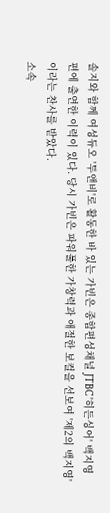솔지와 함께 여성듀오 '투앤비'로 활동한 바 있는 가빈은 종합편성채널 JTBC '히든싱어' 백지영 편에 출연한 이력이 있다. 당시 가빈은 파워풀한 가창력과 애절한 보컬을 선보여 '제2의 백지영'이라는 찬사를 받았다.
소속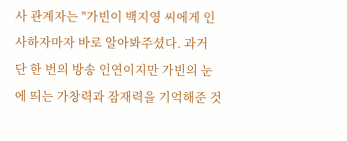사 관계자는 "가빈이 백지영 씨에게 인사하자마자 바로 알아봐주셨다. 과거 단 한 번의 방송 인연이지만 가빈의 눈에 띄는 가창력과 잠재력을 기억해준 것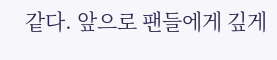같다. 앞으로 팬들에게 깊게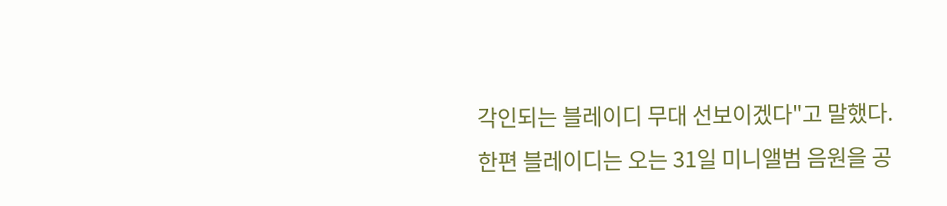각인되는 블레이디 무대 선보이겠다"고 말했다.
한편 블레이디는 오는 31일 미니앨범 음원을 공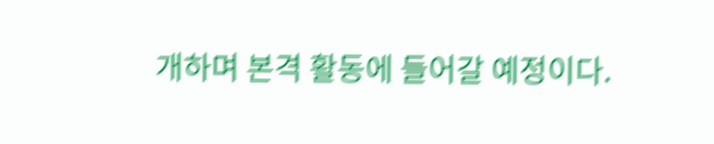개하며 본격 활동에 들어갈 예정이다.